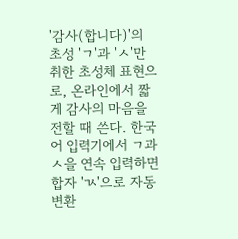'감사(합니다)'의 초성 'ㄱ'과 'ㅅ'만 취한 초성체 표현으로, 온라인에서 짧게 감사의 마음을 전할 때 쓴다. 한국어 입력기에서 ㄱ과 ㅅ을 연속 입력하면 합자 'ㄳ'으로 자동 변환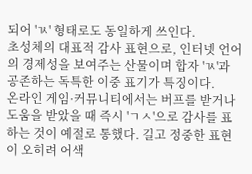되어 'ㄳ' 형태로도 동일하게 쓰인다.
초성체의 대표적 감사 표현으로, 인터넷 언어의 경제성을 보여주는 산물이며 합자 'ㄳ'과 공존하는 독특한 이중 표기가 특징이다.
온라인 게임·커뮤니티에서는 버프를 받거나 도움을 받았을 때 즉시 'ㄱㅅ'으로 감사를 표하는 것이 예절로 통했다. 길고 정중한 표현이 오히려 어색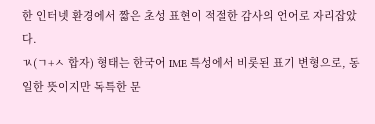한 인터넷 환경에서 짧은 초성 표현이 적절한 감사의 언어로 자리잡았다.
ㄳ(ㄱ+ㅅ 합자) 형태는 한국어 IME 특성에서 비롯된 표기 변형으로, 동일한 뜻이지만 독특한 문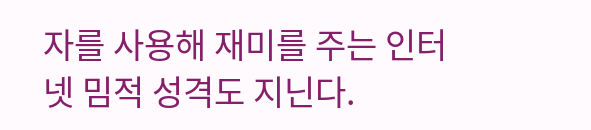자를 사용해 재미를 주는 인터넷 밈적 성격도 지닌다.